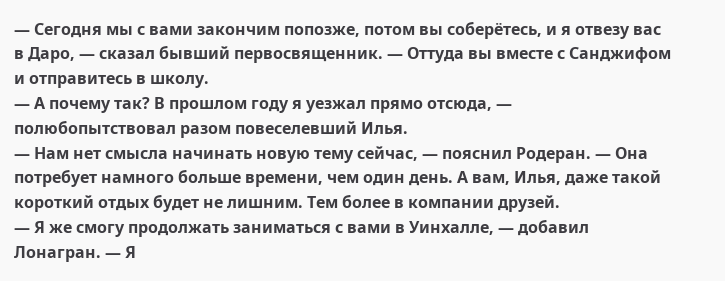— Сегодня мы с вами закончим попозже, потом вы соберётесь, и я отвезу вас в Даро, — сказал бывший первосвященник. — Оттуда вы вместе с Санджифом и отправитесь в школу.
— А почему так? В прошлом году я уезжал прямо отсюда, — полюбопытствовал разом повеселевший Илья.
— Нам нет смысла начинать новую тему сейчас, — пояснил Родеран. — Она потребует намного больше времени, чем один день. А вам, Илья, даже такой короткий отдых будет не лишним. Тем более в компании друзей.
— Я же смогу продолжать заниматься с вами в Уинхалле, — добавил Лонагран. — Я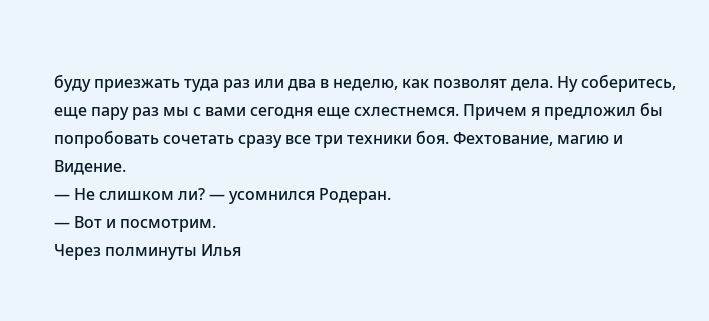буду приезжать туда раз или два в неделю, как позволят дела. Ну соберитесь, еще пару раз мы с вами сегодня еще схлестнемся. Причем я предложил бы попробовать сочетать сразу все три техники боя. Фехтование, магию и Видение.
— Не слишком ли? — усомнился Родеран.
— Вот и посмотрим.
Через полминуты Илья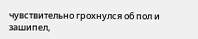чувствительно грохнулся об пол и зашипел,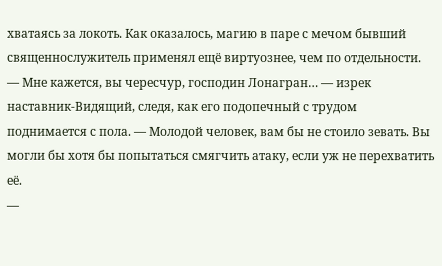хватаясь за локоть. Как оказалось, магию в паре с мечом бывший священнослужитель применял ещё виртуознее, чем по отдельности.
— Мне кажется, вы чересчур, господин Лонагран… — изрек наставник-Видящий, следя, как его подопечный с трудом поднимается с пола. — Молодой человек, вам бы не стоило зевать. Вы могли бы хотя бы попытаться смягчить атаку, если уж не перехватить её.
—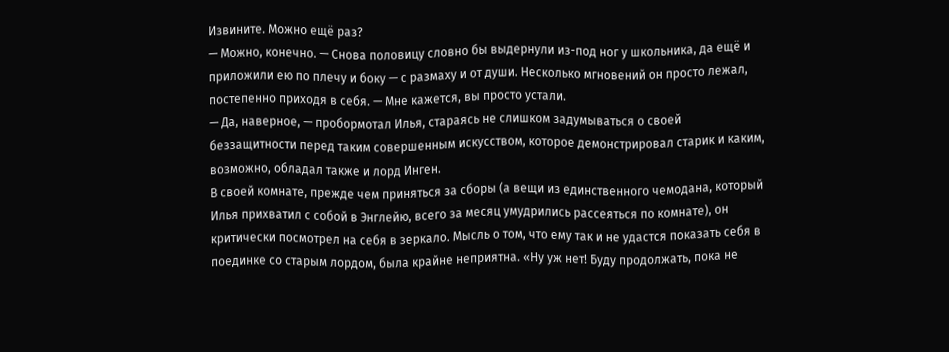Извините. Можно ещё раз?
— Можно, конечно. — Снова половицу словно бы выдернули из-под ног у школьника, да ещё и приложили ею по плечу и боку — с размаху и от души. Несколько мгновений он просто лежал, постепенно приходя в себя. — Мне кажется, вы просто устали.
— Да, наверное, — пробормотал Илья, стараясь не слишком задумываться о своей беззащитности перед таким совершенным искусством, которое демонстрировал старик и каким, возможно, обладал также и лорд Инген.
В своей комнате, прежде чем приняться за сборы (а вещи из единственного чемодана, который Илья прихватил с собой в Энглейю, всего за месяц умудрились рассеяться по комнате), он критически посмотрел на себя в зеркало. Мысль о том, что ему так и не удастся показать себя в поединке со старым лордом, была крайне неприятна. «Ну уж нет! Буду продолжать, пока не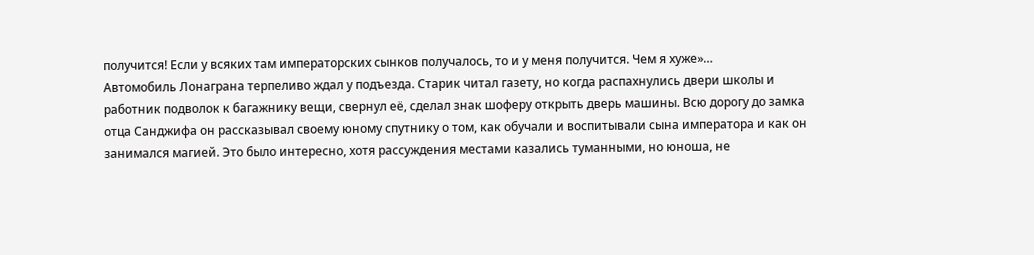получится! Если у всяких там императорских сынков получалось, то и у меня получится. Чем я хуже»…
Автомобиль Лонаграна терпеливо ждал у подъезда. Старик читал газету, но когда распахнулись двери школы и работник подволок к багажнику вещи, свернул её, сделал знак шоферу открыть дверь машины. Всю дорогу до замка отца Санджифа он рассказывал своему юному спутнику о том, как обучали и воспитывали сына императора и как он занимался магией. Это было интересно, хотя рассуждения местами казались туманными, но юноша, не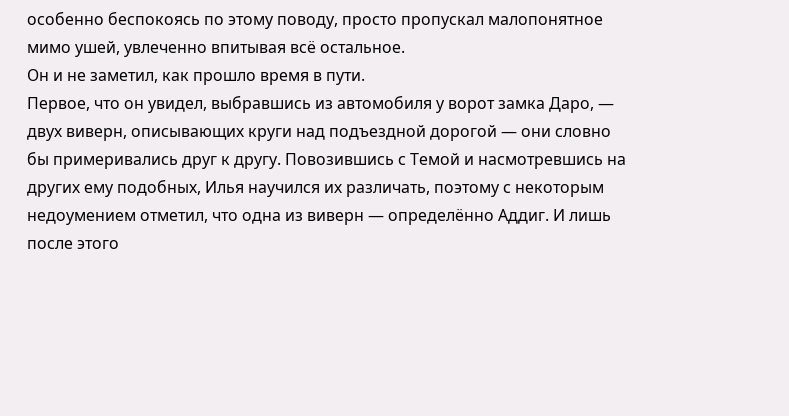особенно беспокоясь по этому поводу, просто пропускал малопонятное мимо ушей, увлеченно впитывая всё остальное.
Он и не заметил, как прошло время в пути.
Первое, что он увидел, выбравшись из автомобиля у ворот замка Даро, — двух виверн, описывающих круги над подъездной дорогой — они словно бы примеривались друг к другу. Повозившись с Темой и насмотревшись на других ему подобных, Илья научился их различать, поэтому с некоторым недоумением отметил, что одна из виверн — определённо Аддиг. И лишь после этого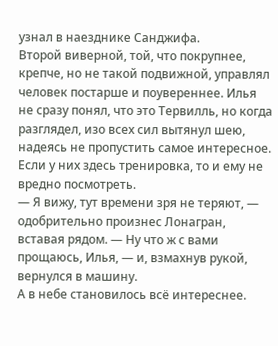узнал в наезднике Санджифа.
Второй виверной, той, что покрупнее, крепче, но не такой подвижной, управлял человек постарше и поувереннее. Илья не сразу понял, что это Тервилль, но когда разглядел, изо всех сил вытянул шею, надеясь не пропустить самое интересное. Если у них здесь тренировка, то и ему не вредно посмотреть.
— Я вижу, тут времени зря не теряют, — одобрительно произнес Лонагран, вставая рядом. — Ну что ж с вами прощаюсь, Илья, — и, взмахнув рукой, вернулся в машину.
А в небе становилось всё интереснее.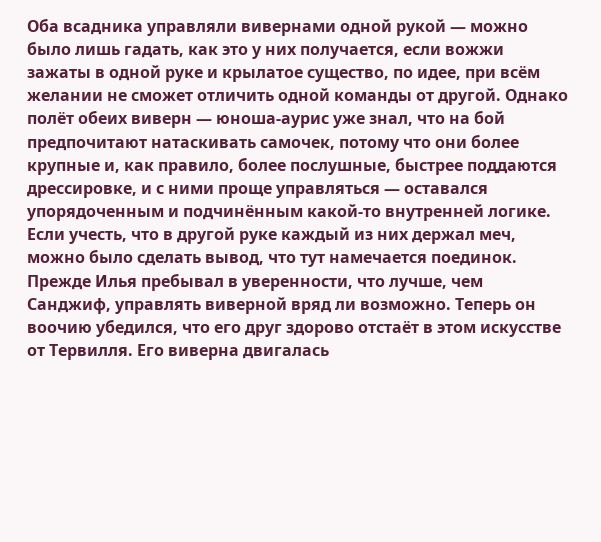Оба всадника управляли вивернами одной рукой — можно было лишь гадать, как это у них получается, если вожжи зажаты в одной руке и крылатое существо, по идее, при всём желании не сможет отличить одной команды от другой. Однако полёт обеих виверн — юноша-аурис уже знал, что на бой предпочитают натаскивать самочек, потому что они более крупные и, как правило, более послушные, быстрее поддаются дрессировке, и с ними проще управляться — оставался упорядоченным и подчинённым какой-то внутренней логике. Если учесть, что в другой руке каждый из них держал меч, можно было сделать вывод, что тут намечается поединок.
Прежде Илья пребывал в уверенности, что лучше, чем Санджиф, управлять виверной вряд ли возможно. Теперь он воочию убедился, что его друг здорово отстаёт в этом искусстве от Тервилля. Его виверна двигалась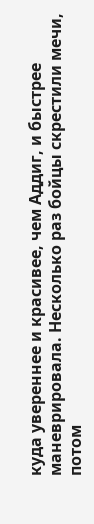куда увереннее и красивее, чем Аддиг, и быстрее маневрировала. Несколько раз бойцы скрестили мечи, потом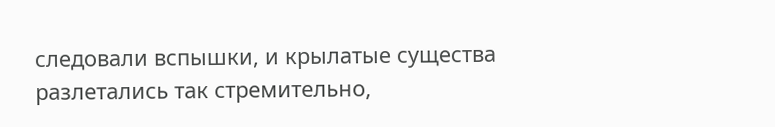следовали вспышки, и крылатые существа разлетались так стремительно,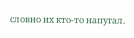словно их кто-то напугал.